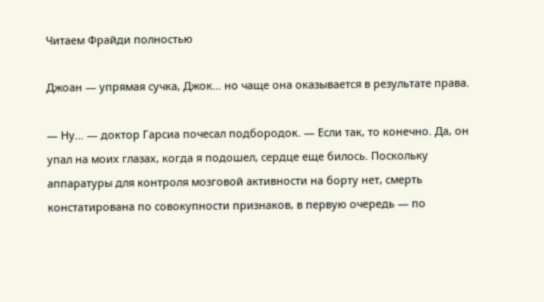Читаем Фрайди полностью

Джоан — упрямая сучка, Джок… но чаще она оказывается в результате права.

— Ну… — доктор Гарсиа почесал подбородок. — Если так, то конечно. Да, он упал на моих глазах, когда я подошел, сердце еще билось. Поскольку аппаратуры для контроля мозговой активности на борту нет, смерть констатирована по совокупности признаков, в первую очередь — по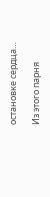остановке сердца…

Из этого парня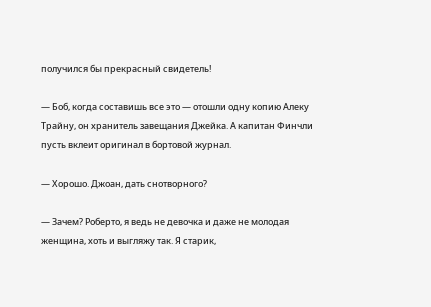получился бы прекрасный свидетель!

— Боб, когда составишь все это — отошли одну копию Алеку Трайну, он хранитель завещания Джейка. А капитан Финчли пусть вклеит оригинал в бортовой журнал.

— Хорошо. Джоан, дать снотворного?

— Зачем? Роберто, я ведь не девочка и даже не молодая женщина, хоть и выгляжу так. Я старик,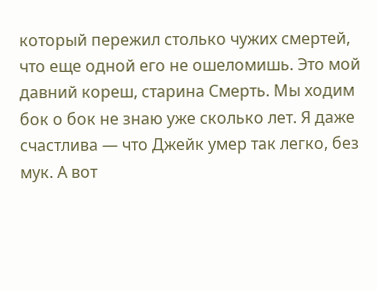который пережил столько чужих смертей, что еще одной его не ошеломишь. Это мой давний кореш, старина Смерть. Мы ходим бок о бок не знаю уже сколько лет. Я даже счастлива — что Джейк умер так легко, без мук. А вот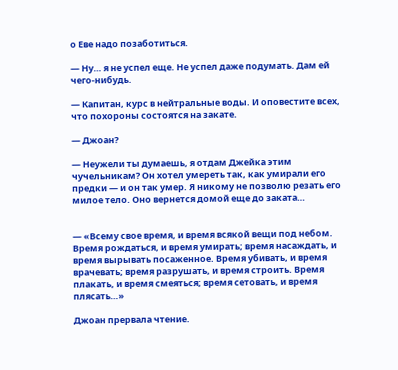о Еве надо позаботиться.

— Ну… я не успел еще. Не успел даже подумать. Дам ей чего-нибудь.

— Капитан, курс в нейтральные воды. И оповестите всех, что похороны состоятся на закате.

— Джоан?

— Неужели ты думаешь, я отдам Джейка этим чучельникам? Он хотел умереть так, как умирали его предки — и он так умер. Я никому не позволю резать его милое тело. Оно вернется домой еще до заката…


— «Всему свое время, и время всякой вещи под небом. Время рождаться, и время умирать; время насаждать, и время вырывать посаженное. Время убивать, и время врачевать; время разрушать, и время строить. Время плакать, и время смеяться; время сетовать, и время плясать…»

Джоан прервала чтение.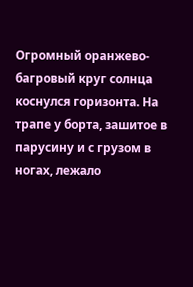Огромный оранжево-багровый круг солнца коснулся горизонта. На трапе у борта, зашитое в парусину и с грузом в ногах, лежало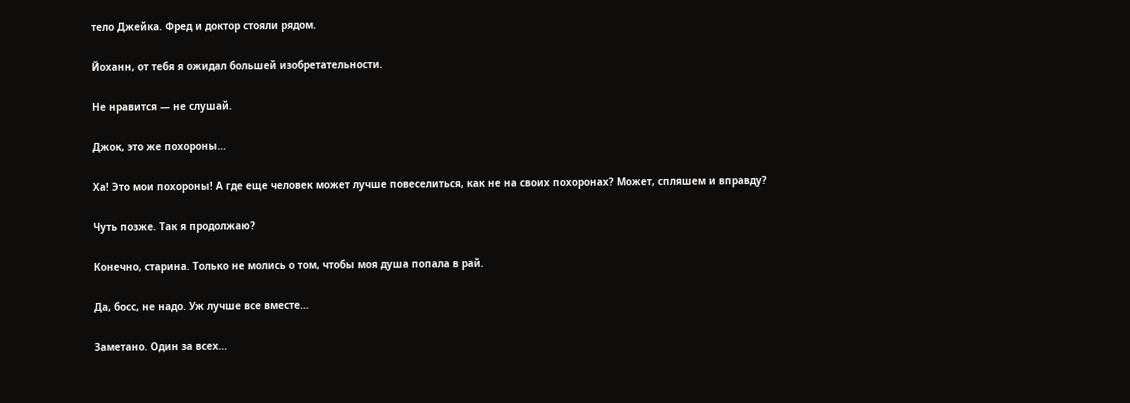тело Джейка. Фред и доктор стояли рядом.

Йоханн, от тебя я ожидал большей изобретательности.

Не нравится — не слушай.

Джок, это же похороны…

Ха! Это мои похороны! А где еще человек может лучше повеселиться, как не на своих похоронах? Может, спляшем и вправду?

Чуть позже. Так я продолжаю?

Конечно, старина. Только не молись о том, чтобы моя душа попала в рай.

Да, босс, не надо. Уж лучше все вместе…

Заметано. Один за всех…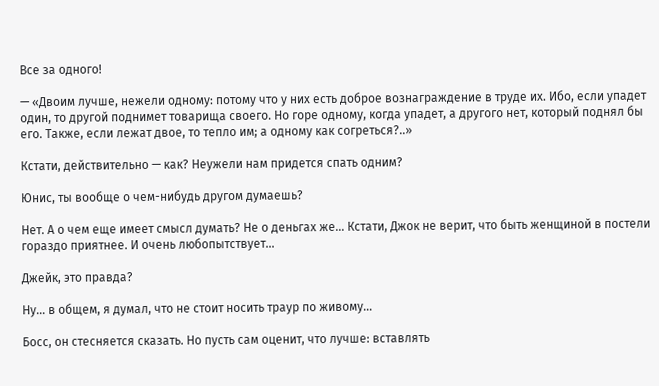Все за одного!

— «Двоим лучше, нежели одному: потому что у них есть доброе вознаграждение в труде их. Ибо, если упадет один, то другой поднимет товарища своего. Но горе одному, когда упадет, а другого нет, который поднял бы его. Также, если лежат двое, то тепло им; а одному как согреться?..»

Кстати, действительно — как? Неужели нам придется спать одним?

Юнис, ты вообще о чем-нибудь другом думаешь?

Нет. А о чем еще имеет смысл думать? Не о деньгах же… Кстати, Джок не верит, что быть женщиной в постели гораздо приятнее. И очень любопытствует…

Джейк, это правда?

Ну… в общем, я думал, что не стоит носить траур по живому…

Босс, он стесняется сказать. Но пусть сам оценит, что лучше: вставлять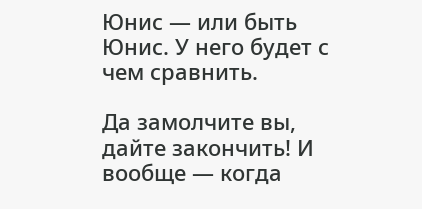Юнис — или быть Юнис. У него будет с чем сравнить.

Да замолчите вы, дайте закончить! И вообще — когда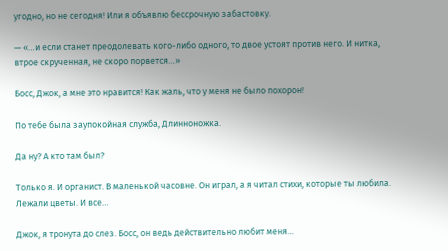угодно, но не сегодня! Или я объявлю бессрочную забастовку.

— «…и если станет преодолевать кого-либо одного, то двое устоят против него. И нитка, втрое скрученная, не скоро порвется…»

Босс, Джок, а мне это нравится! Как жаль, что у меня не было похорон!

По тебе была заупокойная служба, Длинноножка.

Да ну? А кто там был?

Только я. И органист. В маленькой часовне. Он играл, а я читал стихи, которые ты любила. Лежали цветы. И все…

Джок, я тронута до слез. Босс, он ведь действительно любит меня…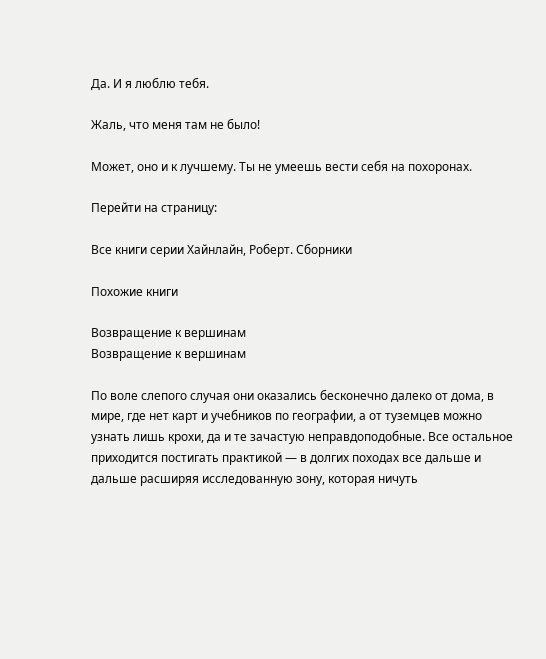Да. И я люблю тебя.

Жаль, что меня там не было!

Может, оно и к лучшему. Ты не умеешь вести себя на похоронах.

Перейти на страницу:

Все книги серии Хайнлайн, Роберт. Сборники

Похожие книги

Возвращение к вершинам
Возвращение к вершинам

По воле слепого случая они оказались бесконечно далеко от дома, в мире, где нет карт и учебников по географии, а от туземцев можно узнать лишь крохи, да и те зачастую неправдоподобные. Все остальное приходится постигать практикой — в долгих походах все дальше и дальше расширяя исследованную зону, которая ничуть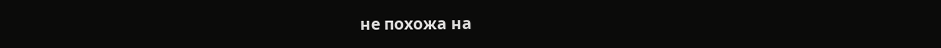не похожа на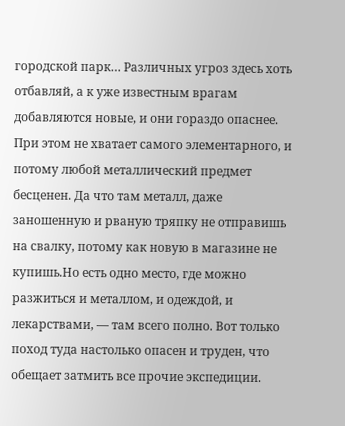городской парк… Различных угроз здесь хоть отбавляй, а к уже известным врагам добавляются новые, и они гораздо опаснее. При этом не хватает самого элементарного, и потому любой металлический предмет бесценен. Да что там металл, даже заношенную и рваную тряпку не отправишь на свалку, потому как новую в магазине не купишь.Но есть одно место, где можно разжиться и металлом, и одеждой, и лекарствами, — там всего полно. Вот только поход туда настолько опасен и труден, что обещает затмить все прочие экспедиции.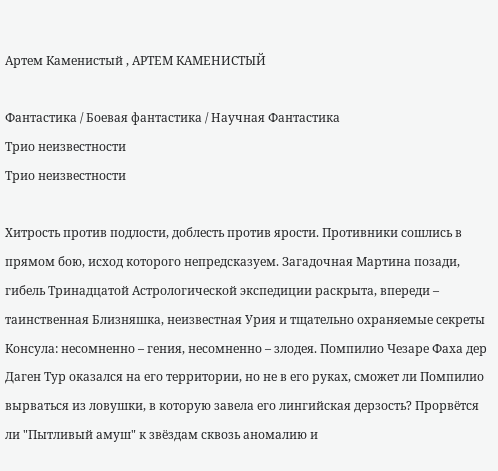Артем Каменистый , АРТЕМ КАМЕНИСТЫЙ

Фантастика / Боевая фантастика / Научная Фантастика
Трио неизвестности
Трио неизвестности

Хитрость против подлости, доблесть против ярости. Противники сошлись в прямом бою, исход которого непредсказуем. Загадочная Мартина позади, гибель Тринадцатой Астрологической экспедиции раскрыта, впереди – таинственная Близняшка, неизвестная Урия и тщательно охраняемые секреты Консула: несомненно – гения, несомненно – злодея. Помпилио Чезаре Фаха дер Даген Тур оказался на его территории, но не в его руках, сможет ли Помпилио вырваться из ловушки, в которую завела его лингийская дерзость? Прорвётся ли "Пытливый амуш" к звёздам сквозь аномалию и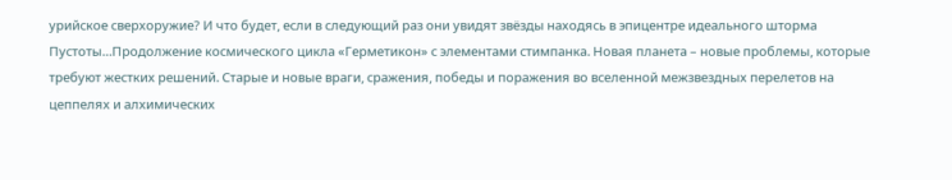урийское сверхоружие? И что будет, если в следующий раз они увидят звёзды находясь в эпицентре идеального шторма Пустоты…Продолжение космического цикла «Герметикон» с элементами стимпанка. Новая планета – новые проблемы, которые требуют жестких решений. Старые и новые враги, сражения, победы и поражения во вселенной межзвездных перелетов на цеппелях и алхимических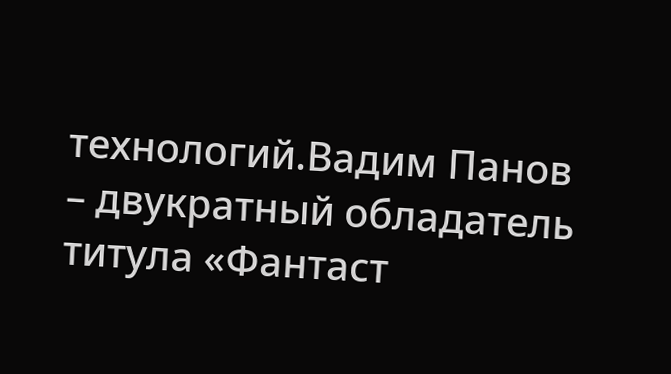технологий.Вадим Панов – двукратный обладатель титула «Фантаст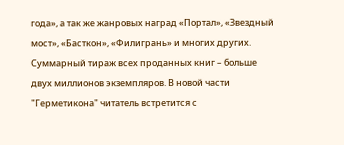года», а так же жанровых наград «Портал», «Звездный мост», «Басткон», «Филигрань» и многих других. Суммарный тираж всех проданных книг – больше двух миллионов экземпляров. В новой части "Герметикона" читатель встретится с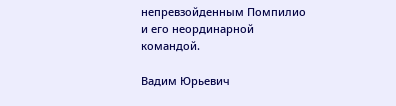непревзойденным Помпилио и его неординарной командой.

Вадим Юрьевич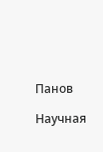Панов

Научная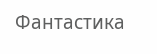Фантастика